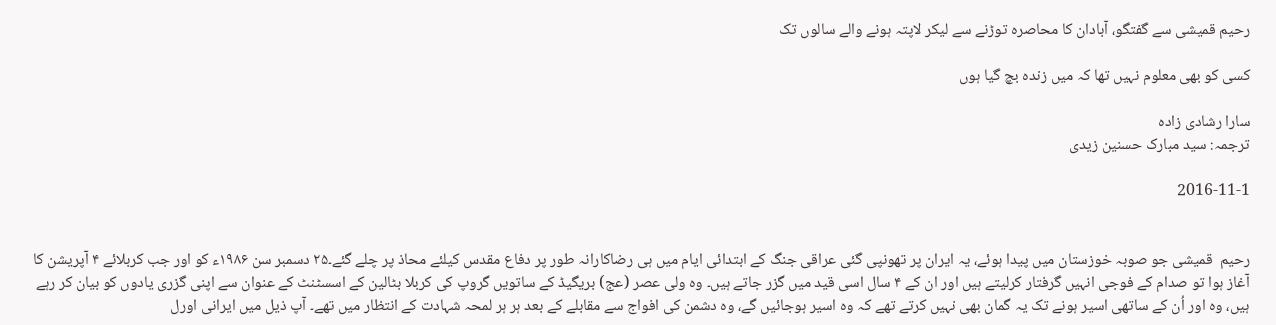رحیم قمیشی سے گفتگو، آبادان کا محاصرہ توڑنے سے لیکر لاپتہ ہونے والے سالوں تک

کسی کو بھی معلوم نہیں تھا کہ میں زندہ بچ گیا ہوں

سارا رشادی زادہ
ترجمہ: سید مبارک حسنین زیدی

2016-11-1


رحیم  قمیشی جو صوبہ خوزستان میں پیدا ہوئے، یہ ایران پر تھونپی گئی عراقی جنگ کے ابتدائی ایام میں ہی رضاکارانہ طور پر دفاع مقدس کیلئے محاذ پر چلے گئے۔۲۵ دسمبر سن ۱۹۸۶ء کو اور جب کربلائے ۴ آپریشن کا آغاز ہوا تو صدام کے فوجی انہیں گرفتار کرلیتے ہیں اور ان کے ۴ سال اسی قید میں گزر جاتے ہیں۔ وہ ولی عصر (عج) بریگیڈ کے ساتویں گروپ کی کربلا بٹالین کے اسسٹنٹ کے عنوان سے اپنی گزری یادوں کو بیان کر رہے ہیں، وہ اور اُن کے ساتھی اسیر ہونے تک یہ گمان بھی نہیں کرتے تھے کہ وہ اسیر ہوجائیں گے، وہ دشمن کی افواج سے مقابلے کے بعد ہر ہر لمحہ شہادت کے انتظار میں تھے۔ آپ ذیل میں ایرانی اورل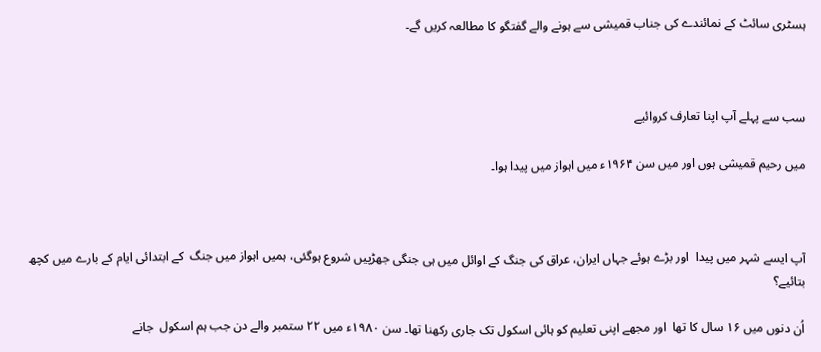ہسٹری سائٹ کے نمائندے کی جناب قمیشی سے ہونے والے گفتگو کا مطالعہ کریں گے۔



سب سے پہلے آپ اپنا تعارف کروائیے

میں رحیم قمیشی ہوں اور میں سن ۱۹۶۴ء میں اہواز میں پیدا ہوا۔



آپ ایسے شہر میں پیدا  اور بڑے ہوئے جہاں ایران، عراق کی جنگ کے اوائل میں ہی جنگی جھڑپیں شروع ہوگئی، ہمیں اہواز میں جنگ  کے ابتدائی ایام کے بارے میں کچھ بتائیے؟

اُن دنوں میں ۱۶ سال کا تھا  اور مجھے اپنی تعلیم کو ہائی اسکول تک جاری رکھنا تھا۔ سن ۱۹۸۰ء میں ۲۲ ستمبر والے دن جب ہم اسکول  جانے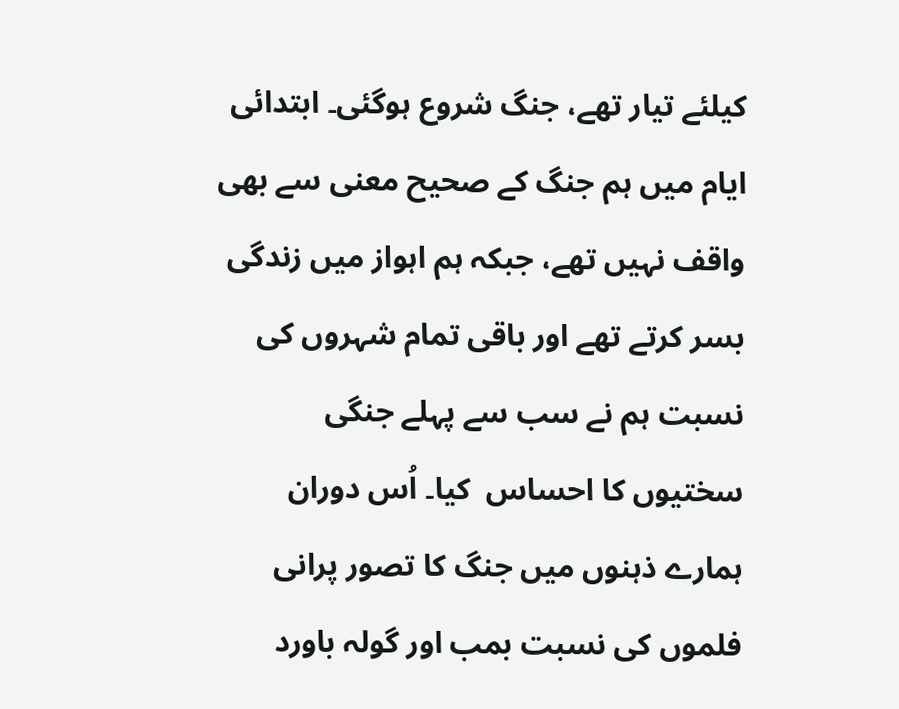کیلئے تیار تھے، جنگ شروع ہوگئی۔ ابتدائی ایام میں ہم جنگ کے صحیح معنی سے بھی واقف نہیں تھے، جبکہ ہم اہواز میں زندگی بسر کرتے تھے اور باقی تمام شہروں کی نسبت ہم نے سب سے پہلے جنگی سختیوں کا احساس  کیا۔ اُس دوران ہمارے ذہنوں میں جنگ کا تصور پرانی فلموں کی نسبت بمب اور گولہ باورد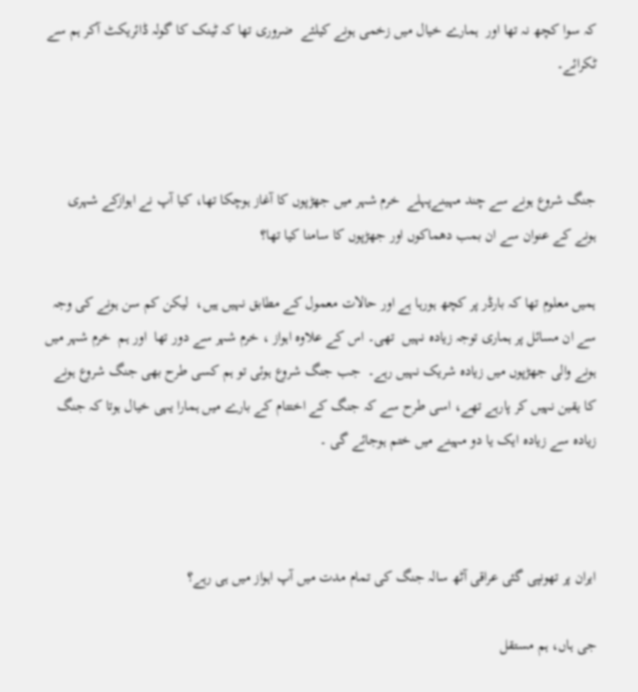کہ سوا کچھ نہ تھا اور  ہمارے خیال میں زخمی ہونے کیلئے  ضروری تھا کہ ٹینک کا گولہ ڈائریکٹ آکر ہم سے ٹکرائے۔



جنگ شروع ہونے سے چند مہینےپہلے  خرم شہر میں جھڑپوں کا آغاز ہوچکا تھا، کیا آپ نے اہوازکے شہری ہونے کے عنوان سے ان بمب دھماکوں اور جھڑپوں کا سامنا کیا تھا؟

ہمیں معلوم تھا کہ بارڈر پر کچھ ہورہا ہے اور حالات معمول کے مطابق نہیں ہیں،  لیکن کم سن ہونے کی وجہ سے ان مسائل پر ہماری توجہ زیادہ نہیں  تھی۔ اس کے علاوہ اہواز ، خرم شہر سے دور تھا  اور ہم  خرم شہر میں ہونے والی جھڑپوں میں زیادہ شریک نہیں رہے۔  جب جنگ شروع ہوئی تو ہم کسی طرح بھی جنگ شروع ہونے کا یقین نہیں کر پارہے تھے، اسی طرح سے کہ جنگ کے اختتام کے بارے میں ہمارا یہی خیال ہوتا کہ جنگ زیادہ سے زیادہ ایک یا دو مہینے میں ختم ہوجائے گی ۔



ایران پر تھونپی گئی عراقی آٹھ سالہ جنگ کی تمام مدت میں آپ اہواز میں ہی رہے؟

جی ہاں، ہم مستقل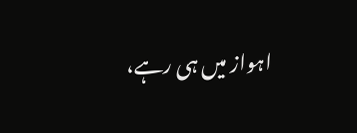اہواز میں ہی رہے،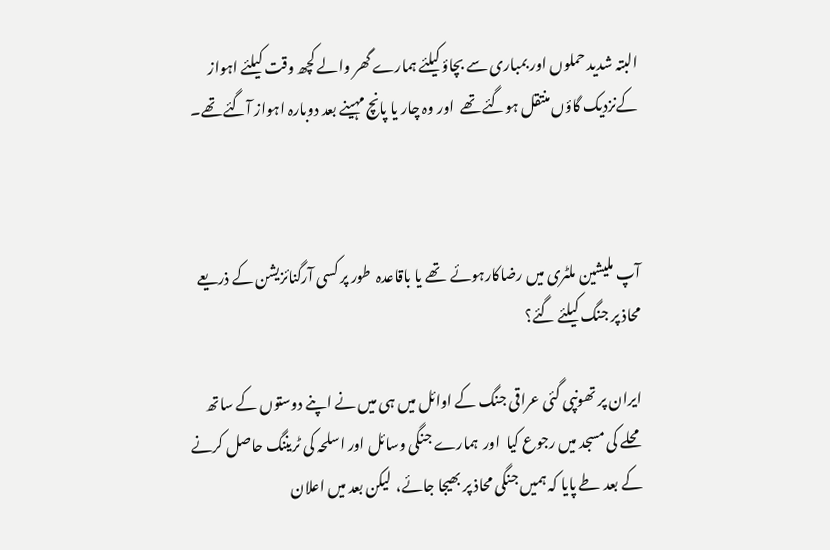البتہ شدید حملوں اور بمباری سے بچاؤ کیلئے ہمارے گھر والے کچھ وقت کیلئے اہواز کےنزدیک گاؤں منتقل ہوگئے تھے  اور وہ چار یا پانچ مہینے بعد دوبارہ اہواز آگئے تھے۔



آپ ملیشین ملٹری میں رضاکارہوئے  تھے یا باقاعدہ  طور پر کسی آرگنائزیشن کے ذریعے  محاذ پر جنگ کیلئے گئے؟

ایران پر تھونپی گئی عراقی جنگ کے اوائل میں ہی میں نے اپنے دوستوں کے ساتھ محلے کی مسجد میں رجوع کیا  اور  ہمارے جنگی وسائل اور اسلحہ کی ٹریننگ حاصل کرنے کے بعد طے پایا کہ ہمیں جنگی محاذ پر بھیجا جائے،  لیکن بعد میں اعلان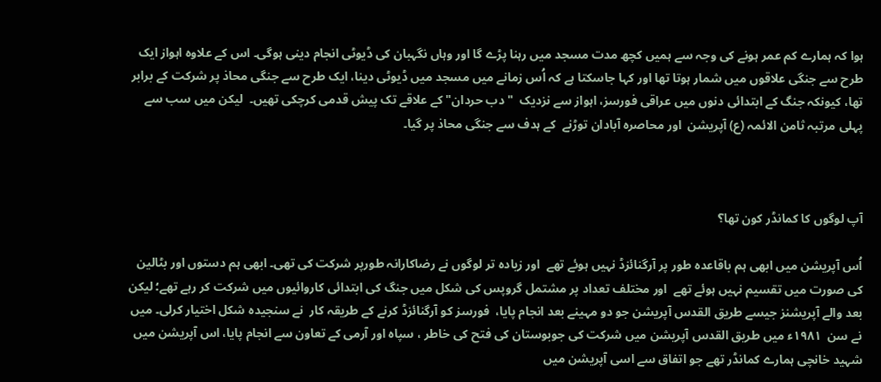ہوا کہ ہمارے کم عمر ہونے کی وجہ سے ہمیں کچھ مدت مسجد میں رہنا پڑے گا اور وہاں نگہبان کی ڈیوٹی انجام دینی ہوگی۔ اس کے علاوہ اہواز ایک طرح سے جنگی علاقوں میں شمار ہوتا تھا اور کہا جاسکتا ہے کہ اُس زمانے میں مسجد میں ڈیوٹی دینا، ایک طرح سے جنگی محاذ پر شرکت کے برابر تھا، کیونکہ جنگ کے ابتدائی دنوں میں عراقی فورسز، اہواز سے نزدیک  "دب حردان" کے علاقے تک پیش قدمی کرچکی تھیں۔  لیکن میں سب سے پہلی مرتبہ ثامن الائمہ (ع) آپریشن  اور محاصرہ آبادان توڑنے  کے ہدف سے جنگی محاذ پر گیا۔



آپ لوگوں کا کمانڈر کون تھا؟

اُس آپریشن میں ابھی ہم باقاعدہ طور پر آرگنائزڈ نہیں ہوئے تھے  اور زیادہ تر لوگوں نے رضاکارانہ طورپر شرکت کی تھی۔ ابھی ہم دستوں اور بٹالین کی صورت میں تقسیم نہیں ہوئے تھے  اور مختلف تعداد پر مشتمل گروپس کی شکل میں جنگ کی ابتدائی کاروائیوں میں شرکت کر رہے تھے؛ لیکن بعد والے آپریشنز جیسے طریق القدس آپریشن جو دو مہینے بعد انجام پایا،  فورسز کو آرگنائزڈ کرنے کے طریقہ کار  نے سنجیدہ شکل اختیار کرلی۔ میں نے سن  ۱۹۸۱ء میں طریق القدس آپریشن میں شرکت کی جوبوستان کی فتح کی خاطر ، سپاہ اور آرمی کے تعاون سے انجام پایا، اس آپریشن میں شہید خانچی ہمارے کمانڈر تھے جو اتفاق سے اسی آپریشن میں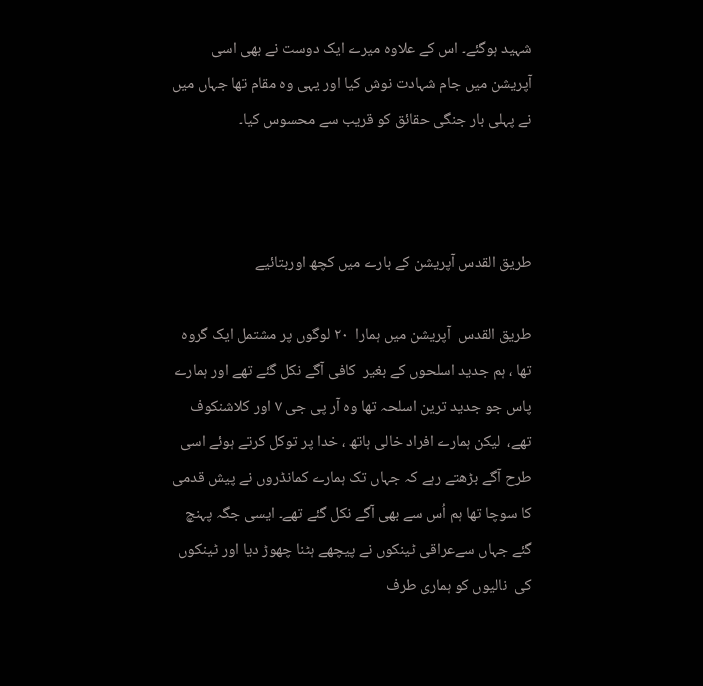شہید ہوگئے۔ اس کے علاوہ میرے ایک دوست نے بھی اسی آپریشن میں جام شہادت نوش کیا اور یہی وہ مقام تھا جہاں میں نے پہلی بار جنگی حقائق کو قریب سے محسوس کیا۔



طریق القدس آپریشن کے بارے میں کچھ اوربتائیے

طریق القدس  آپریشن میں ہمارا  ۲۰ لوگوں پر مشتمل ایک گروہ تھا ، ہم جدید اسلحوں کے بغیر  کافی آگے نکل گئے تھے اور ہمارے پاس جو جدید ترین اسلحہ تھا وہ آر پی جی ۷ اور کلاشنکوف تھے،  لیکن ہمارے افراد خالی ہاتھ ، خدا پر توکل کرتے ہوئے اسی طرح آگے بڑھتے رہے کہ جہاں تک ہمارے کمانڈروں نے پیش قدمی کا سوچا تھا ہم اُس سے بھی آگے نکل گئے تھے۔ ایسی جگہ پہنچ گئے جہاں سےعراقی ٹینکوں نے پیچھے ہٹنا چھوڑ دیا اور ٹینکوں  کی  نالیوں کو ہماری طرف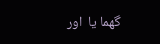گھما یا  اور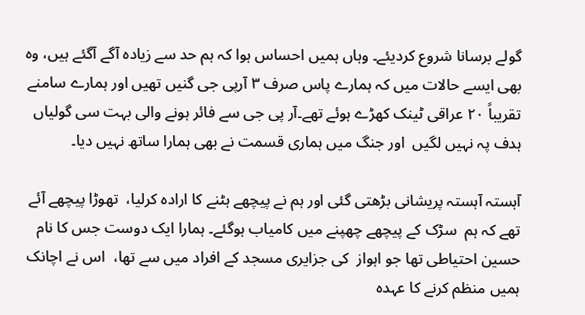گولے برسانا شروع کردیئے۔ وہاں ہمیں احساس ہوا کہ ہم حد سے زیادہ آگے آگئے ہیں، وہ بھی ایسے حالات میں کہ ہمارے پاس صرف ۳ آرپی جی گنیں تھیں اور ہمارے سامنے تقریباً ۲۰ عراقی ٹینک کھڑے ہوئے تھے۔آر پی جی سے فائر ہونے والی بہت سی گولیاں ہدف پہ نہیں لگیں  اور جنگ میں ہماری قسمت نے بھی ہمارا ساتھ نہیں دیا۔

آہستہ آہستہ پریشانی بڑھتی گئی اور ہم نے پیچھے ہٹنے کا ارادہ کرلیا،  تھوڑا پیچھے آئے تھے کہ ہم  سڑک کے پیچھے چھپنے میں کامیاب ہوگئے۔ ہمارا ایک دوست جس کا نام حسین احتیاطی تھا جو اہواز  کی جزایری مسجد کے افراد میں سے تھا،  اس نے اچانک ہمیں منظم کرنے کا عہدہ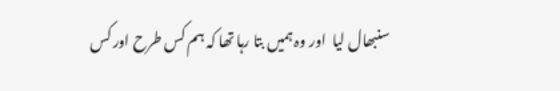سنبھال لیا  اور وہ ہمیں بتا رہا تھا کہ ہم کس طرح اور کس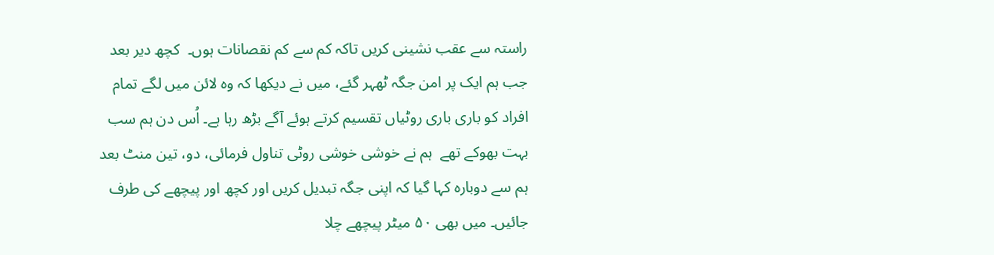راستہ سے عقب نشینی کریں تاکہ کم سے کم نقصانات ہوں۔  کچھ دیر بعد جب ہم ایک پر امن جگہ ٹھہر گئے، میں نے دیکھا کہ وہ لائن میں لگے تمام افراد کو باری باری روٹیاں تقسیم کرتے ہوئے آگے بڑھ رہا ہے۔ اُس دن ہم سب بہت بھوکے تھے  ہم نے خوشی خوشی روٹی تناول فرمائی، دو، تین منٹ بعد ہم سے دوبارہ کہا گیا کہ اپنی جگہ تبدیل کریں اور کچھ اور پیچھے کی طرف جائیں۔ میں بھی ۵۰ میٹر پیچھے چلا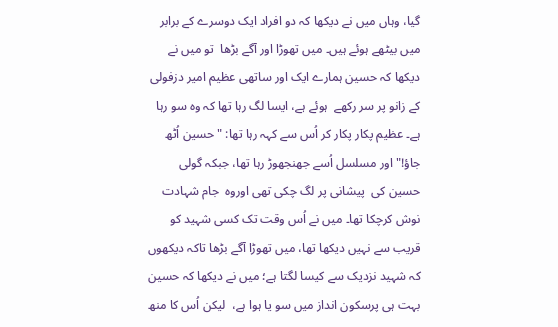گیا، وہاں میں نے دیکھا کہ دو افراد ایک دوسرے کے برابر میں بیٹھے ہوئے ہیں۔ میں تھوڑا اور آگے بڑھا  تو میں نے دیکھا کہ حسین ہمارے ایک اور ساتھی عظیم امیر دزفولی کے زانو پر سر رکھے  ہوئے ہے، ایسا لگ رہا تھا کہ وہ سو رہا ہے۔ عظیم پکار پکار کر اُس سے کہہ رہا تھا: " حسین اُٹھ جاؤ!" اور مسلسل اُسے جھنجھوڑ رہا تھا، جبکہ گولی حسین کی  پیشانی پر لگ چکی تھی اوروہ  جام شہادت نوش کرچکا تھا۔ میں نے اُس وقت تک کسی شہید کو قریب سے نہیں دیکھا تھا، میں تھوڑا آگے بڑھا تاکہ دیکھوں کہ شہید نزدیک سے کیسا لگتا ہے؛ میں نے دیکھا کہ حسین بہت ہی پرسکون انداز میں سو یا ہوا ہے،  لیکن اُس کا منھ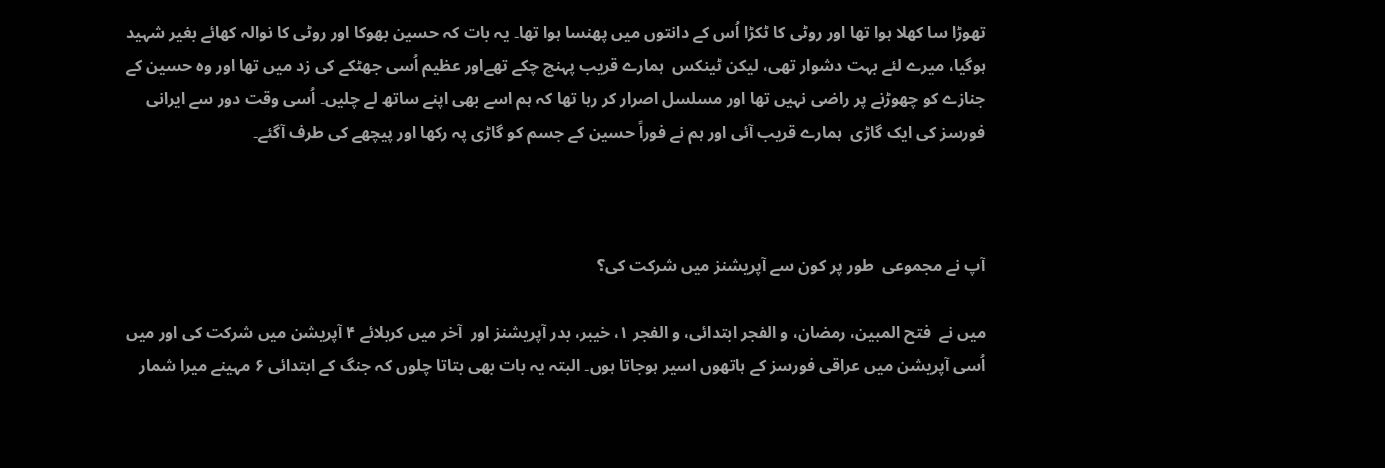تھوڑا سا کھلا ہوا تھا اور روٹی کا ٹکڑا اُس کے دانتوں میں پھنسا ہوا تھا۔ یہ بات کہ حسین بھوکا اور روٹی کا نوالہ کھائے بغیر شہید ہوگیا، میرے لئے بہت دشوار تھی، لیکن ٹینکس  ہمارے قریب پہنچ چکے تھےاور عظیم اُسی جھٹکے کی زد میں تھا اور وہ حسین کے جنازے کو چھوڑنے پر راضی نہیں تھا اور مسلسل اصرار کر رہا تھا کہ ہم اسے بھی اپنے ساتھ لے چلیں۔ اُسی وقت دور سے ایرانی فورسز کی ایک گاڑی  ہمارے قریب آئی اور ہم نے فوراً حسین کے جسم کو گاڑی پہ رکھا اور پیچھے کی طرف آگئے۔



آپ نے مجموعی  طور پر کون سے آپریشنز میں شرکت کی؟

میں نے  فتح المبین، رمضان، و الفجر ابتدائی، و الفجر ۱، خیبر، بدر آپریشنز اور  آخر میں کربلائے ۴ آپریشن میں شرکت کی اور میں اُسی آپریشن میں عراقی فورسز کے ہاتھوں اسیر ہوجاتا ہوں۔ البتہ یہ بات بھی بتاتا چلوں کہ جنگ کے ابتدائی ۶ مہینے میرا شمار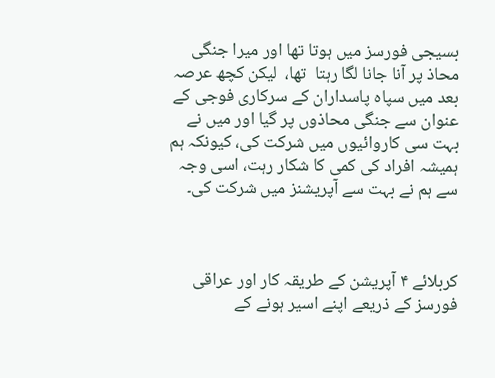بسیجی فورسز میں ہوتا تھا اور میرا جنگی محاذ پر آنا جانا لگا رہتا  تھا،  لیکن کچھ عرصہ بعد میں سپاہ پاسداران کے سرکاری فوجی کے عنوان سے جنگی محاذوں پر گیا اور میں نے بہت سی کاروائیوں میں شرکت کی، کیونکہ ہم ہمیشہ افراد کی کمی کا شکار رہت، اسی وجہ سے ہم نے بہت سے آپریشنز میں شرکت کی۔



کربلائے ۴ آپریشن کے طریقہ کار اور عراقی فورسز کے ذریعے اپنے اسیر ہونے کے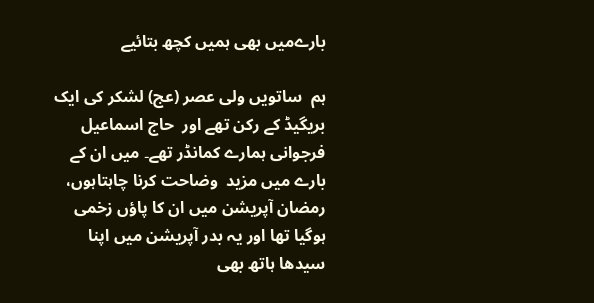بارےمیں بھی ہمیں کچھ بتائیے

ہم  ساتویں ولی عصر (عج) لشکر کی ایک بریگیڈ کے رکن تھے اور  حاج اسماعیل فرجوانی ہمارے کمانڈر تھے۔ میں ان کے بارے میں مزید  وضاحت کرنا چاہتاہوں، رمضان آپریشن میں ان کا پاؤں زخمی ہوگیا تھا اور یہ بدر آپریشن میں اپنا سیدھا ہاتھ بھی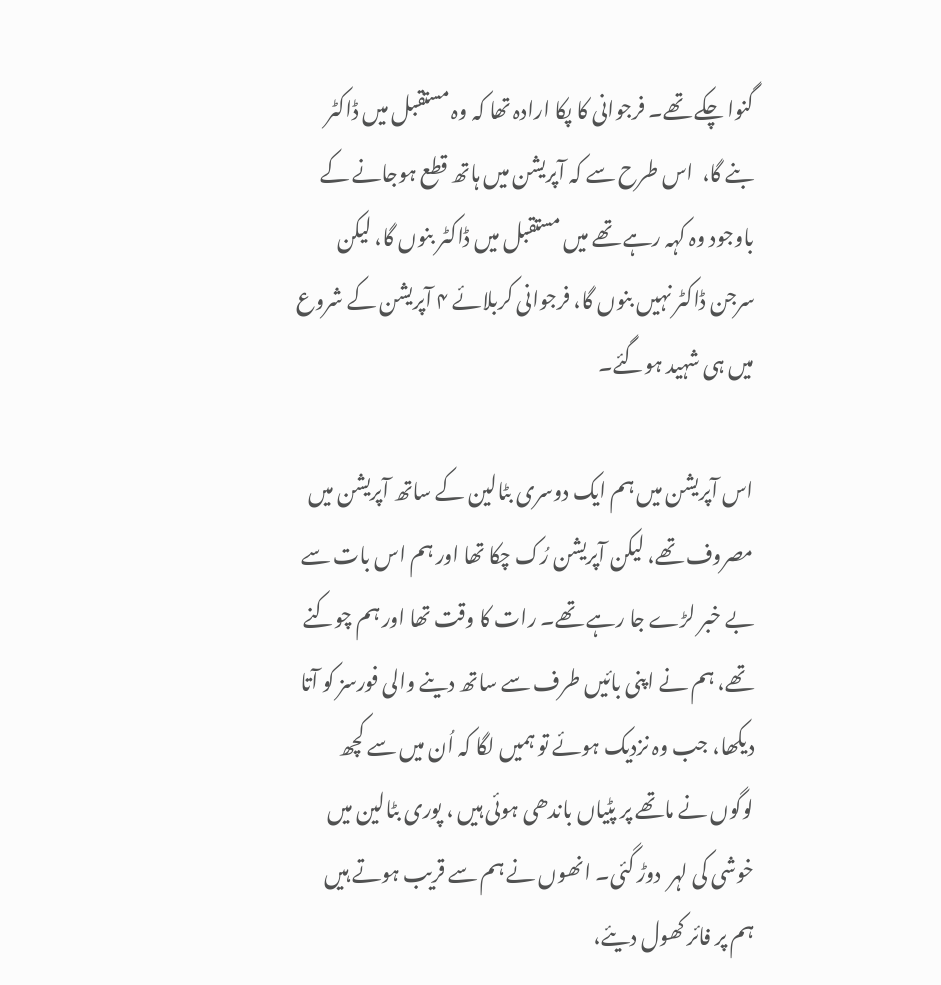گنوا چکے تھے۔ فرجوانی کا پکا ارادہ تھا کہ وہ مستقبل میں ڈاکٹر بنے گا،  اس طرح سے کہ آپریشن میں ہاتھ قطع ہوجانے کے باوجود وہ کہہ رہے تھے میں مستقبل میں ڈاکٹر بنوں گا، لیکن سرجن ڈاکٹر نہیں بنوں گا، فرجوانی کربلائے ۴ آپریشن کے شروع میں ہی شہید ہوگئے۔

اس آپریشن میں ہم ایک دوسری بٹالین کے ساتھ آپریشن میں مصروف تھے، لیکن آپریشن رُک چکا تھا اور ہم اس بات سے بے خبر لڑے جا رہے تھے۔ رات کا وقت تھا اور ہم چوکنے تھے، ہم نے اپنی بائیں طرف سے ساتھ دینے والی فورسز کو آتا دیکھا، جب وہ نزدیک ہوئے تو ہمیں لگا کہ اُن میں سے کچھ لوگوں نے ماتھے پر پٹیاں باندھی ہوئی ہیں ، پوری بٹالین میں خوشی کی لہر  دوڑ گئی۔ انھوں نے ہم سے قریب ہوتے ہیں ہم پر فائر کھول دیئے،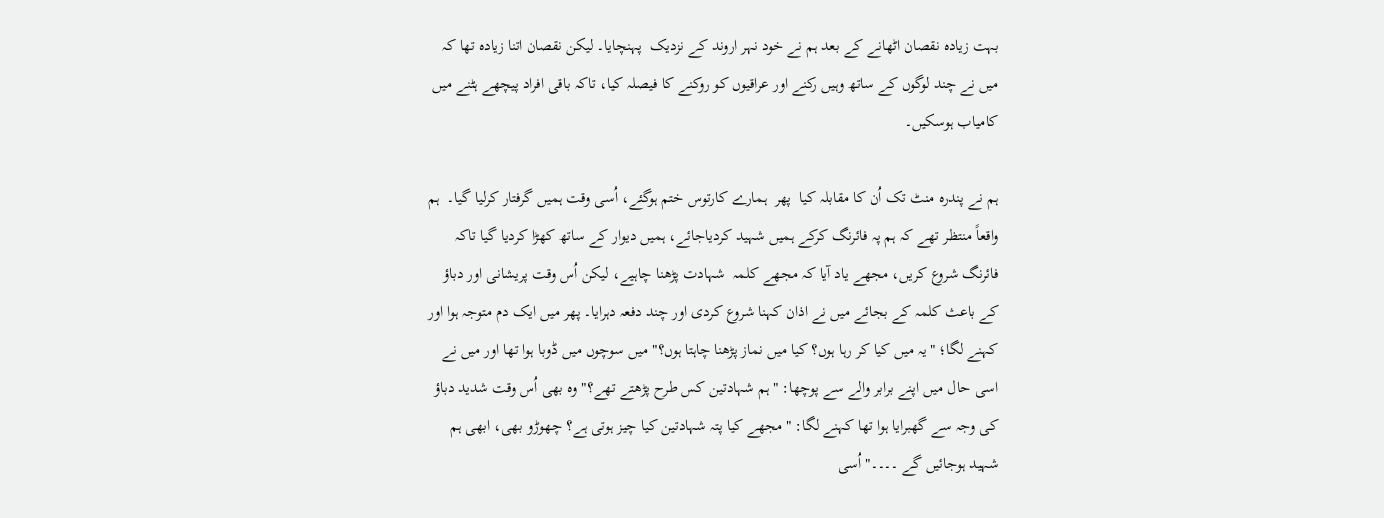بہت زیادہ نقصان اٹھانے کے بعد ہم نے خود نہر اروند کے نزدیک  پہنچایا۔ لیکن نقصان اتنا زیادہ تھا کہ میں نے چند لوگوں کے ساتھ وہیں رکنے اور عراقیوں کو روکنے کا فیصلہ کیا، تاکہ باقی افراد پیچھے ہٹنے میں کامیاب ہوسکیں۔

ہم نے پندرہ منٹ تک اُن کا مقابلہ کیا  پھر  ہمارے کارتوس ختم ہوگئے، اُسی وقت ہمیں گرفتار کرلیا گیا۔  ہم واقعاً منتظر تھے کہ ہم پہ فائرنگ کرکے ہمیں شہید کردیاجائے، ہمیں دیوار کے ساتھ کھڑا کردیا گیا تاکہ فائرنگ شروع کریں، مجھے یاد آیا کہ مجھے کلمہ  شہادت پڑھنا چاہیے، لیکن اُس وقت پریشانی اور دباؤ کے باعث کلمہ کے بجائے میں نے اذان کہنا شروع کردی اور چند دفعہ دہرایا۔ پھر میں ایک دم متوجہ ہوا اور کہنے لگا؛ "یہ میں کیا کر رہا ہوں؟ کیا میں نماز پڑھنا چاہتا ہوں؟" میں سوچوں میں ڈوبا ہوا تھا اور میں نے اسی حال میں اپنے برابر والے سے پوچھا: "ہم شہادتین کس طرح پڑھتے تھے؟" وہ بھی اُس وقت شدید دباؤ کی وجہ سے گھبرایا ہوا تھا کہنے لگا: "مجھے کیا پتہ شہادتین کیا چیز ہوتی ہے؟ چھوڑو بھی، ابھی ہم شہید ہوجائیں گے ۔۔۔۔" اُسی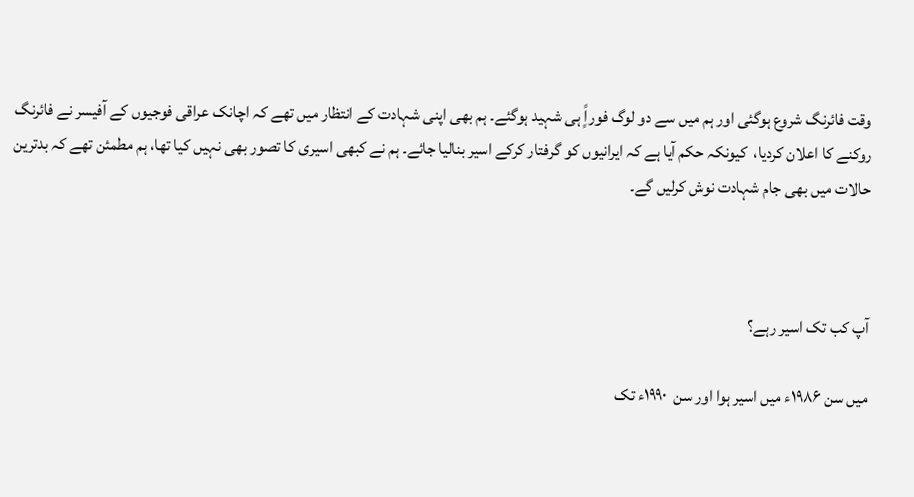وقت فائرنگ شروع ہوگئی اور ہم میں سے دو لوگ فوراًٍ ہی شہید ہوگئے۔ ہم بھی اپنی شہادت کے انتظار میں تھے کہ اچانک عراقی فوجیوں کے آفیسر نے فائرنگ روکنے کا اعلان کردیا،  کیونکہ حکم آیا ہے کہ ایرانیوں کو گرفتار کرکے اسیر بنالیا جائے۔ ہم نے کبھی اسیری کا تصور بھی نہیں کیا تھا، ہم مطمئن تھے کہ بدترین حالات میں بھی جام شہادت نوش کرلیں گے۔



آپ کب تک اسیر رہے؟

میں سن ۱۹۸۶ء میں اسیر ہوا اور سن  ۱۹۹۰ء تک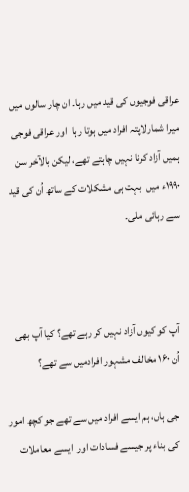عراقی فوجیوں کی قید میں رہا۔ ان چار سالوں میں میرا شمارلاپتہ افراد میں ہوتا رہا  اور عراقی فوجی ہمیں آزاد کرنا نہیں چاہتے تھے، لیکن بالآخر سن ۱۹۹۰ء میں  بہت ہی مشکلات کے ساتھ اُن کی قید سے رہائی ملی۔



آپ کو کیوں آزاد نہیں کر رہے تھے؟ کیا آپ بھی اُن ۱۶۰ مخالف مشہور افرادمیں سے تھے؟

جی ہاں، ہم ایسے افراد میں سے تھے جو کچھ امور کی بناء پر جیسے فسادات اور  ایسے معاملات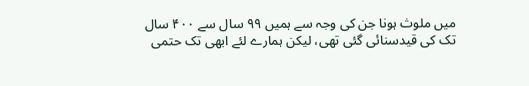میں ملوث ہونا جن کی وجہ سے ہمیں ۹۹ سال سے ۴۰۰ سال تک کی قیدسنائی گئی تھی، لیکن ہمارے لئے ابھی تک حتمی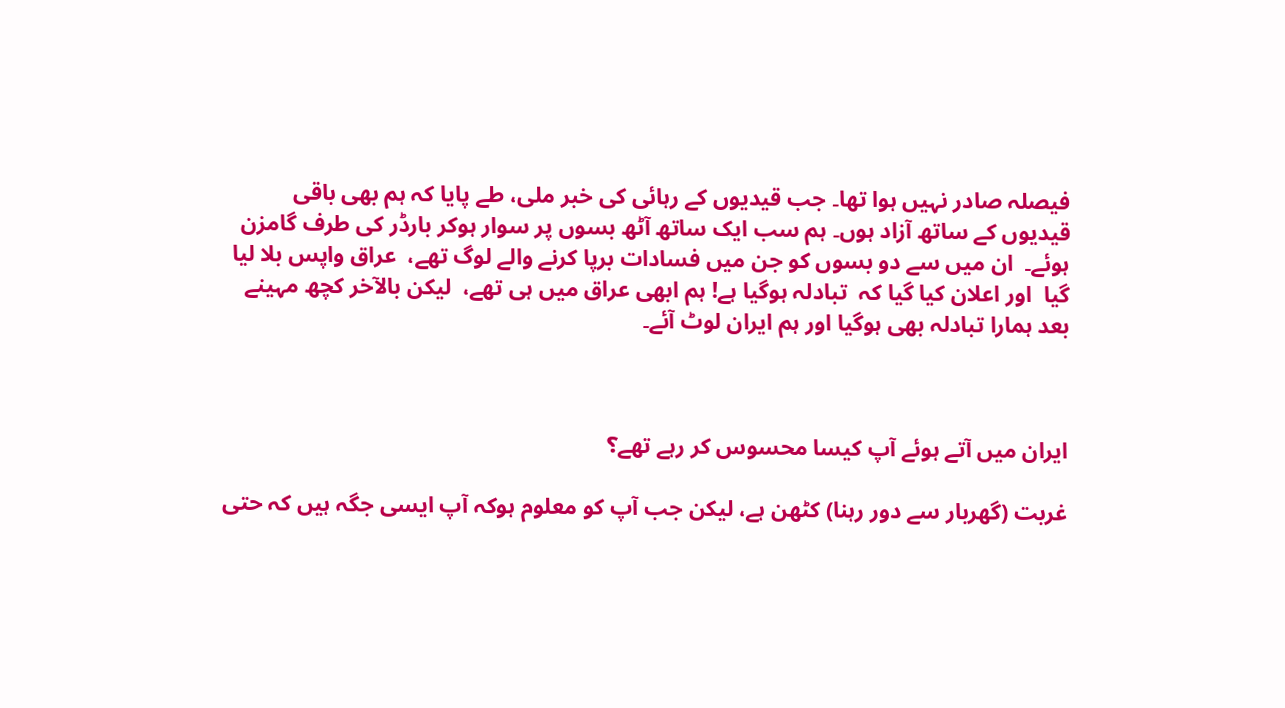فیصلہ صادر نہیں ہوا تھا۔ جب قیدیوں کے رہائی کی خبر ملی، طے پایا کہ ہم بھی باقی قیدیوں کے ساتھ آزاد ہوں۔ ہم سب ایک ساتھ آٹھ بسوں پر سوار ہوکر بارڈر کی طرف گامزن ہوئے۔  ان میں سے دو بسوں کو جن میں فسادات برپا کرنے والے لوگ تھے،  عراق واپس بلا لیا گیا  اور اعلان کیا گیا کہ  تبادلہ ہوگیا ہے! ہم ابھی عراق میں ہی تھے،  لیکن بالآخر کچھ مہینے بعد ہمارا تبادلہ بھی ہوگیا اور ہم ایران لوٹ آئے۔



ایران میں آتے ہوئے آپ کیسا محسوس کر رہے تھے؟

غربت (گھربار سے دور رہنا) کٹھن ہے، لیکن جب آپ کو معلوم ہوکہ آپ ایسی جگہ ہیں کہ حتی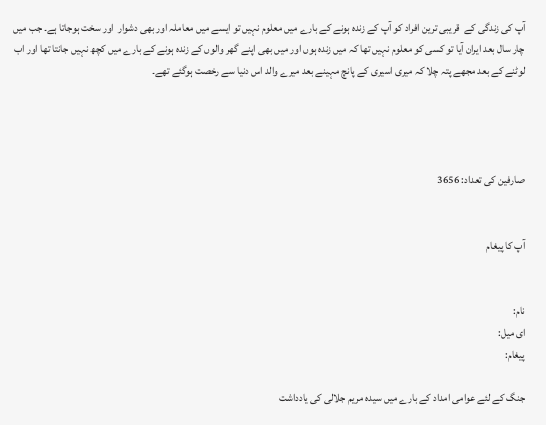آپ کی زندگی کے  قریبی ترین افراد کو آپ کے زندہ ہونے کے بارے میں معلوم نہیں تو ایسے میں معاملہ اور بھی دشوار  اور سخت ہوجاتا ہے۔ جب میں چار سال بعد ایران آیا تو کسی کو معلوم نہیں تھا کہ میں زندہ ہوں اور میں بھی اپنے گھر والوں کے زندہ ہونے کے بارے میں کچھ نہیں جانتا تھا اور اب لوٹنے کے بعد مجھے پتہ چلا کہ میری اسیری کے پانچ مہینے بعد میرے والد اس دنیا سے رخصت ہوگئے تھے۔




صارفین کی تعداد: 3656


آپ کا پیغام


نام:
ای میل:
پیغام:

جنگ کے لئے عوامی امداد کے بارے میں سیدہ مریم جلالی کی یادداشت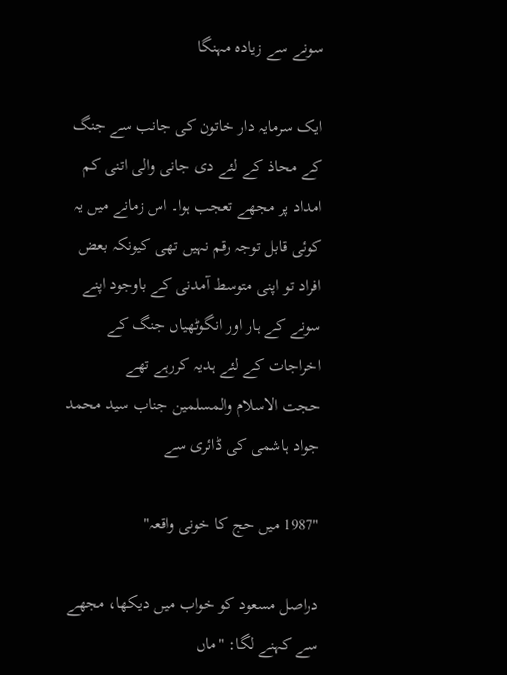سونے سے زیادہ مہنگا

ایک سرمایہ دار خاتون کی جانب سے جنگ کے محاذ کے لئے دی جانی والی اتنی کم امداد پر مجھے تعجب ہوا۔ اس زمانے میں یہ کوئی قابل توجہ رقم نہیں تھی کیونکہ بعض افراد تو اپنی متوسط آمدنی کے باوجود اپنے سونے کے ہار اور انگوٹھیاں جنگ کے اخراجات کے لئے ہدیہ کررہے تھے
حجت الاسلام والمسلمین جناب سید محمد جواد ہاشمی کی ڈائری سے

"1987 میں حج کا خونی واقعہ"

دراصل مسعود کو خواب میں دیکھا، مجھے سے کہنے لگا: "ماں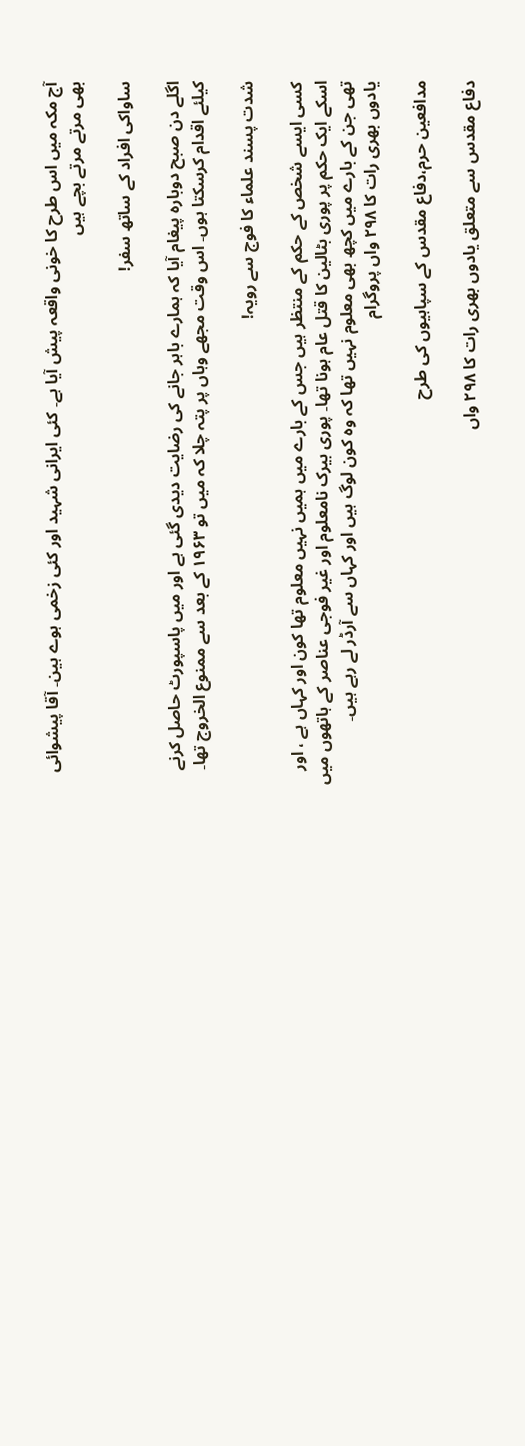آج مکہ میں اس طرح کا خونی واقعہ پیش آیا ہے۔ کئی ایرانی شہید اور کئی زخمی ہوے ہین۔ آقا پیشوائی بھی مرتے مرتے بچے ہیں

ساواکی افراد کے ساتھ سفر!

اگلے دن صبح دوبارہ پیغام آیا کہ ہمارے باہر جانے کی رضایت دیدی گئی ہے اور میں پاسپورٹ حاصل کرنے کیلئے اقدام کرسکتا ہوں۔ اس وقت مجھے وہاں پر پتہ چلا کہ میں تو ۱۹۶۳ کے بعد سے ممنوع الخروج تھا۔

شدت پسند علماء کا فوج سے رویہ!

کسی ایسے شخص کے حکم کے منتظر ہیں جس کے بارے میں ہمیں نہیں معلوم تھا کون اور کہاں ہے ، اور اسکے ایک حکم پر پوری بٹالین کا قتل عام ہونا تھا۔ پوری بیرک نامعلوم اور غیر فوجی عناصر کے ہاتھوں میں تھی جن کے بارے میں کچھ بھی معلوم نہیں تھا کہ وہ کون لوگ ہیں اور کہاں سے آرڈر لے رہے ہیں۔
یادوں بھری رات کا ۲۹۸ واں پروگرام

مدافعین حرم،دفاع مقدس کے سپاہیوں کی طرح

دفاع مقدس سے متعلق یادوں بھری رات کا ۲۹۸ واں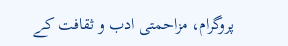پروگرام، مزاحمتی ادب و ثقافت کے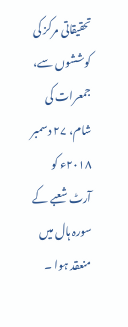تحقیقاتی مرکز کی کوششوں سے، جمعرات کی شام، ۲۷ دسمبر ۲۰۱۸ء کو آرٹ شعبے کے سورہ ہال میں منعقد ہوا ۔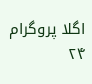اگلا پروگرام ۲۴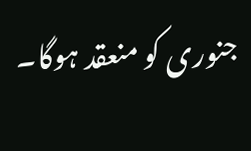جنوری کو منعقد ہوگا۔